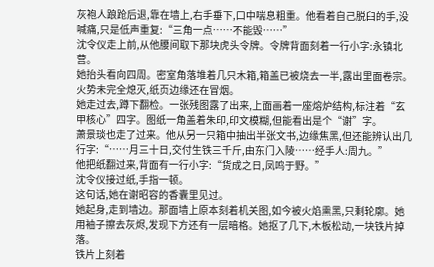灰袍人踉跄后退,靠在墙上,右手垂下,口中喘息粗重。他看着自己脱臼的手,没喊痛,只是低声重复:“三角一点……不能毁……”
沈令仪走上前,从他腰间取下那块虎头令牌。令牌背面刻着一行小字:永镇北营。
她抬头看向四周。密室角落堆着几只木箱,箱盖已被烧去一半,露出里面卷宗。火势未完全熄灭,纸页边缘还在冒烟。
她走过去,蹲下翻检。一张残图露了出来,上面画着一座熔炉结构,标注着“玄甲核心”四字。图纸一角盖着朱印,印文模糊,但能看出是个“谢”字。
萧景琰也走了过来。他从另一只箱中抽出半张文书,边缘焦黑,但还能辨认出几行字:“……月三十日,交付生铁三千斤,由东门入陵……经手人:周九。”
他把纸翻过来,背面有一行小字:“货成之日,凤鸣于野。”
沈令仪接过纸,手指一顿。
这句话,她在谢昭容的香囊里见过。
她起身,走到墙边。那面墙上原本刻着机关图,如今被火焰熏黑,只剩轮廓。她用袖子擦去灰烬,发现下方还有一层暗格。她抠了几下,木板松动,一块铁片掉落。
铁片上刻着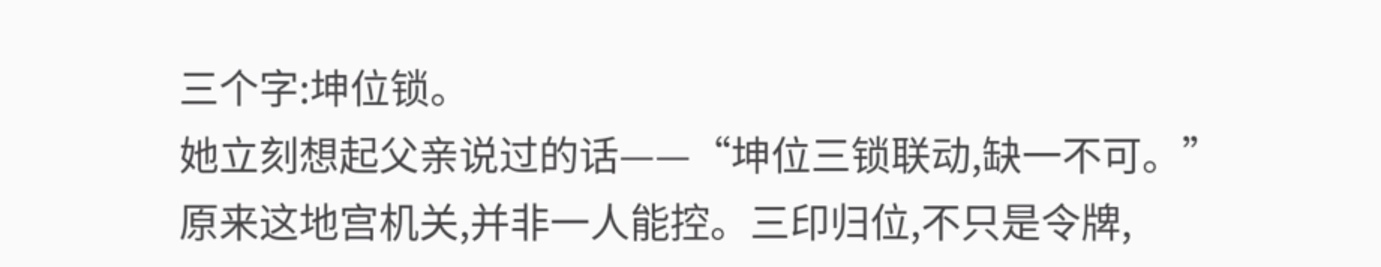三个字:坤位锁。
她立刻想起父亲说过的话——“坤位三锁联动,缺一不可。”
原来这地宫机关,并非一人能控。三印归位,不只是令牌,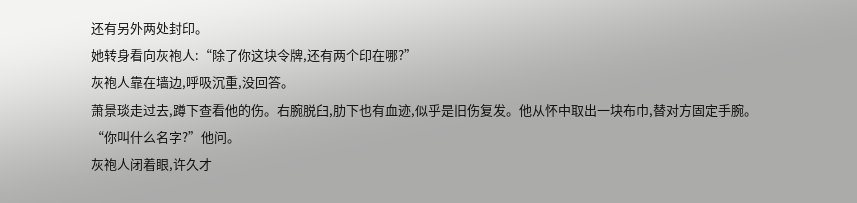还有另外两处封印。
她转身看向灰袍人:“除了你这块令牌,还有两个印在哪?”
灰袍人靠在墙边,呼吸沉重,没回答。
萧景琰走过去,蹲下查看他的伤。右腕脱臼,肋下也有血迹,似乎是旧伤复发。他从怀中取出一块布巾,替对方固定手腕。
“你叫什么名字?”他问。
灰袍人闭着眼,许久才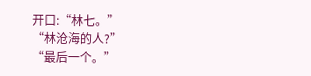开口:“林七。”
“林沧海的人?”
“最后一个。”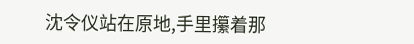沈令仪站在原地,手里攥着那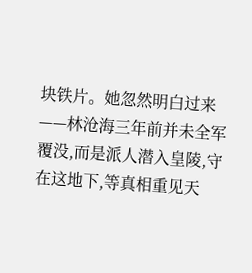块铁片。她忽然明白过来——林沧海三年前并未全军覆没,而是派人潜入皇陵,守在这地下,等真相重见天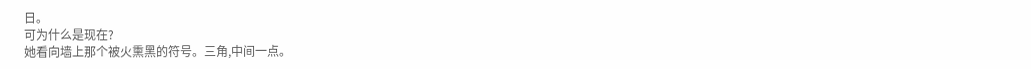日。
可为什么是现在?
她看向墙上那个被火熏黑的符号。三角,中间一点。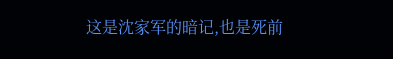这是沈家军的暗记,也是死前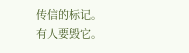传信的标记。
有人要毁它。